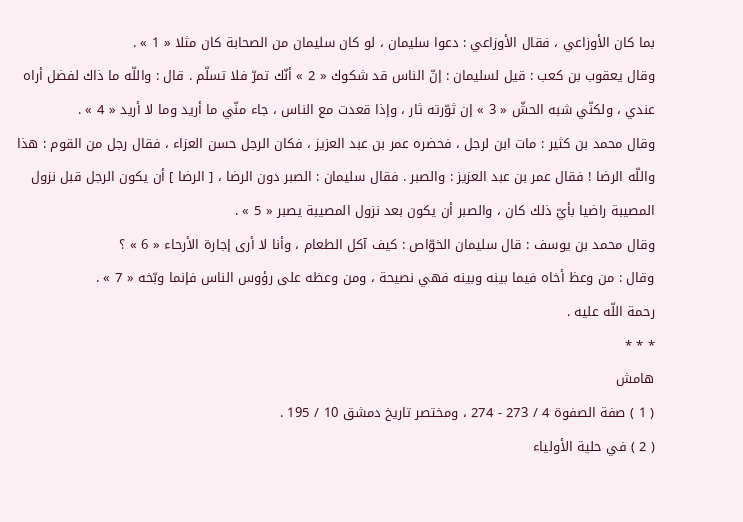بما كان الأوزاعي ، فقال الأوزاعي : دعوا سليمان ، لو كان سليمان من الصحابة كان مثلا « 1 » .
وقال يعقوب بن كعب : قيل لسليمان : إنّ الناس قد شكوك « 2 » أنّك تمرّ فلا تسلّم . قال : واللّه ما ذاك لفضل أراه عندي ، ولكنّي شبه الحشّ « 3 » إن ثوّرته ثار ، وإذا قعدت مع الناس ، جاء منّي ما أريد وما لا أريد « 4 » .
وقال محمد بن كثير : مات ابن لرجل ، فحضره عمر بن عبد العزيز ، فكان الرجل حسن العزاء ، فقال رجل من القوم : هذا واللّه الرضا ! فقال عمر بن عبد العزيز : والصبر . فقال سليمان : الصبر دون الرضا ، [ الرضا ] أن يكون الرجل قبل نزول المصيبة راضيا بأيّ ذلك كان ، والصبر أن يكون بعد نزول المصيبة يصبر « 5 » .
وقال محمد بن يوسف : قال سليمان الخوّاص : كيف آكل الطعام ، وأنا لا أرى إجارة الأرحاء « 6 » ؟
وقال : من وعظ أخاه فيما بينه وبينه فهي نصيحة ، ومن وعظه على رؤوس الناس فإنما وبّخه « 7 » .
رحمة اللّه عليه .
* * *
هامش
( 1 ) صفة الصفوة 4 / 273 - 274 ، ومختصر تاريخ دمشق 10 / 195 .
( 2 ) في حلية الأولياء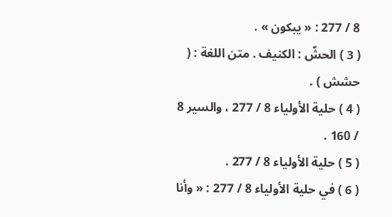8 / 277 : « يبكون » .
( 3 ) الحشّ : الكنيف . متن اللغة : ( حشش ) .
( 4 ) حلية الأولياء 8 / 277 ، والسير 8 / 160 .
( 5 ) حلية الأولياء 8 / 277 .
( 6 ) في حلية الأولياء 8 / 277 : « وأنا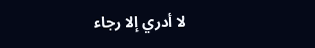لا أدري إلا رجاء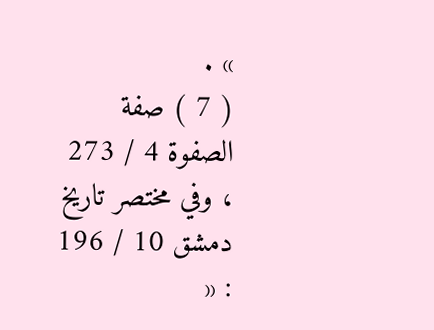» .
( 7 ) صفة الصفوة 4 / 273 ، وفي مختصر تاريخ دمشق 10 / 196 : «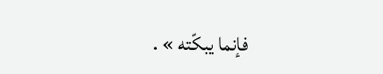فإنما يبكّته » .